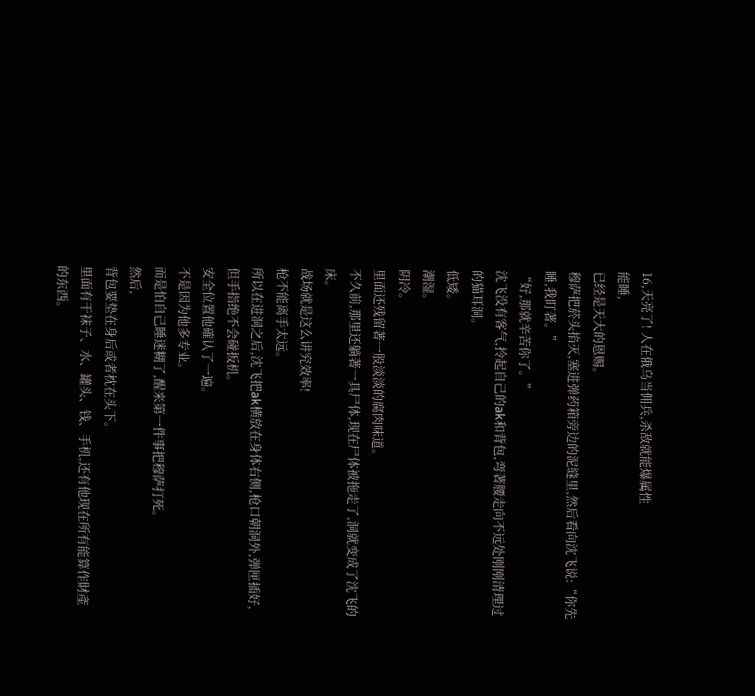16,天亮了! 人在俄乌当佣兵,杀敌就能爆属性
能睡,
已经是天大的恩赐。
穆萨把菸头掐灭,塞进弹药箱旁边的泥缝里,然后看向沈飞说:“你先睡,我盯著。”
“好,那就辛苦你了。”
沈飞没有客气,拎起自己的ak和背包,弯著腰走向不远处刚刚清理过的猫耳洞。
低矮。
潮湿。
阴冷。
里面还残留著一股淡淡的腐肉味道。
不久前,那里还躺著一具尸体,现在尸体被拖走了,洞就变成了沈飞的床。
战场就是这么讲究效率!
枪不能离手太远。
所以在进洞之后,沈飞把ak横放在身体右侧,枪口朝洞外,弹匣插好,但手指绝不会碰扳机。
安全位置他確认了一遍。
不是因为他多专业。
而是怕自己睡迷糊了,醒来第一件事把穆萨打死。
然后,
背包要垫在身后或者枕在头下。
里面有干袜子、水、罐头、钱、手机,还有他现在所有能算作財產的东西。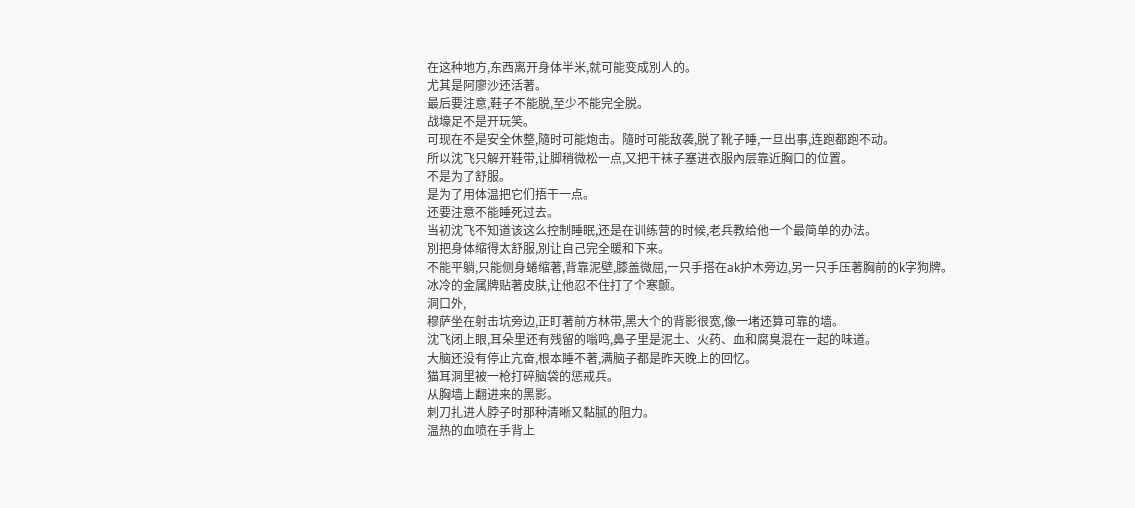在这种地方,东西离开身体半米,就可能变成別人的。
尤其是阿廖沙还活著。
最后要注意,鞋子不能脱,至少不能完全脱。
战壕足不是开玩笑。
可现在不是安全休整,隨时可能炮击。隨时可能敌袭,脱了靴子睡,一旦出事,连跑都跑不动。
所以沈飞只解开鞋带,让脚稍微松一点,又把干袜子塞进衣服內层靠近胸口的位置。
不是为了舒服。
是为了用体温把它们捂干一点。
还要注意不能睡死过去。
当初沈飞不知道该这么控制睡眠,还是在训练营的时候,老兵教给他一个最简单的办法。
別把身体缩得太舒服,別让自己完全暖和下来。
不能平躺,只能侧身蜷缩著,背靠泥壁,膝盖微屈,一只手搭在ak护木旁边,另一只手压著胸前的k字狗牌。
冰冷的金属牌贴著皮肤,让他忍不住打了个寒颤。
洞口外,
穆萨坐在射击坑旁边,正盯著前方林带,黑大个的背影很宽,像一堵还算可靠的墙。
沈飞闭上眼,耳朵里还有残留的嗡鸣,鼻子里是泥土、火药、血和腐臭混在一起的味道。
大脑还没有停止亢奋,根本睡不著,满脑子都是昨天晚上的回忆。
猫耳洞里被一枪打碎脑袋的惩戒兵。
从胸墙上翻进来的黑影。
刺刀扎进人脖子时那种清晰又黏腻的阻力。
温热的血喷在手背上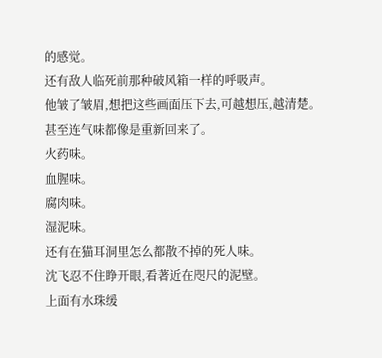的感觉。
还有敌人临死前那种破风箱一样的呼吸声。
他皱了皱眉,想把这些画面压下去,可越想压,越清楚。
甚至连气味都像是重新回来了。
火药味。
血腥味。
腐肉味。
湿泥味。
还有在猫耳洞里怎么都散不掉的死人味。
沈飞忍不住睁开眼,看著近在咫尺的泥壁。
上面有水珠缓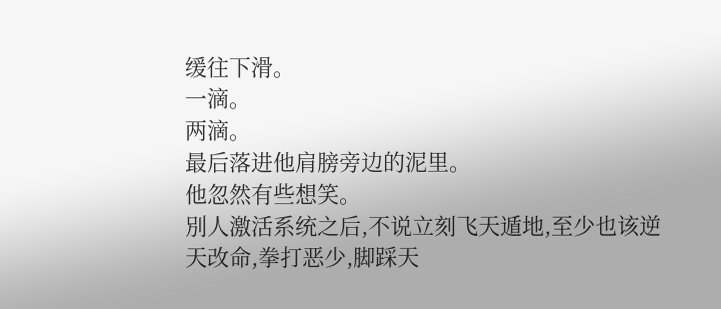缓往下滑。
一滴。
两滴。
最后落进他肩膀旁边的泥里。
他忽然有些想笑。
別人激活系统之后,不说立刻飞天遁地,至少也该逆天改命,拳打恶少,脚踩天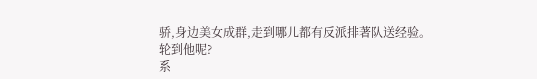骄,身边美女成群,走到哪儿都有反派排著队送经验。
轮到他呢?
系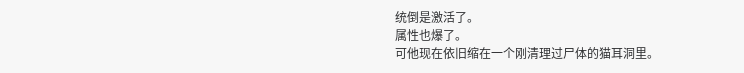统倒是激活了。
属性也爆了。
可他现在依旧缩在一个刚清理过尸体的猫耳洞里。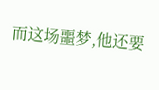而这场噩梦,他还要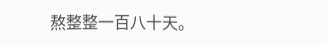熬整整一百八十天。